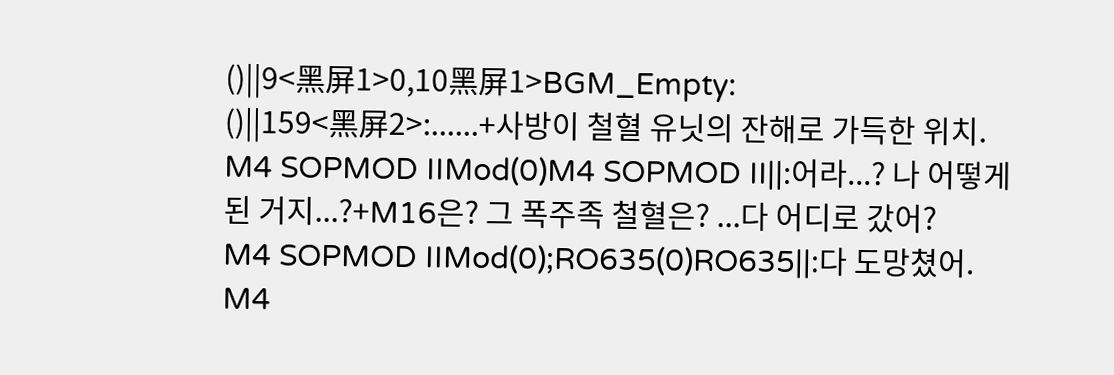()||9<黑屏1>0,10黑屏1>BGM_Empty:
()||159<黑屏2>:......+사방이 철혈 유닛의 잔해로 가득한 위치.
M4 SOPMOD IIMod(0)M4 SOPMOD II||:어라...? 나 어떻게 된 거지...?+M16은? 그 폭주족 철혈은? ...다 어디로 갔어?
M4 SOPMOD IIMod(0);RO635(0)RO635||:다 도망쳤어.
M4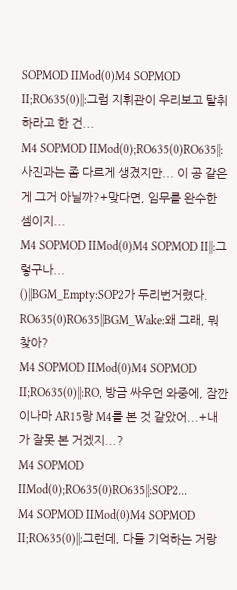SOPMOD IIMod(0)M4 SOPMOD II;RO635(0)||:그럼 지휘관이 우리보고 탈취하라고 한 건...
M4 SOPMOD IIMod(0);RO635(0)RO635||:사진과는 좀 다르게 생겼지만... 이 공 같은 게 그거 아닐까?+맞다면, 임무를 완수한 셈이지...
M4 SOPMOD IIMod(0)M4 SOPMOD II||:그렇구나...
()||BGM_Empty:SOP2가 두리번거렸다.
RO635(0)RO635||BGM_Wake:왜 그래, 뭐 찾아?
M4 SOPMOD IIMod(0)M4 SOPMOD II;RO635(0)||:RO, 방금 싸우던 와중에, 잠깐이나마 AR15랑 M4를 본 것 같았어...+내가 잘못 본 거겠지...?
M4 SOPMOD IIMod(0);RO635(0)RO635||:SOP2...
M4 SOPMOD IIMod(0)M4 SOPMOD II;RO635(0)||:그런데, 다들 기억하는 거랑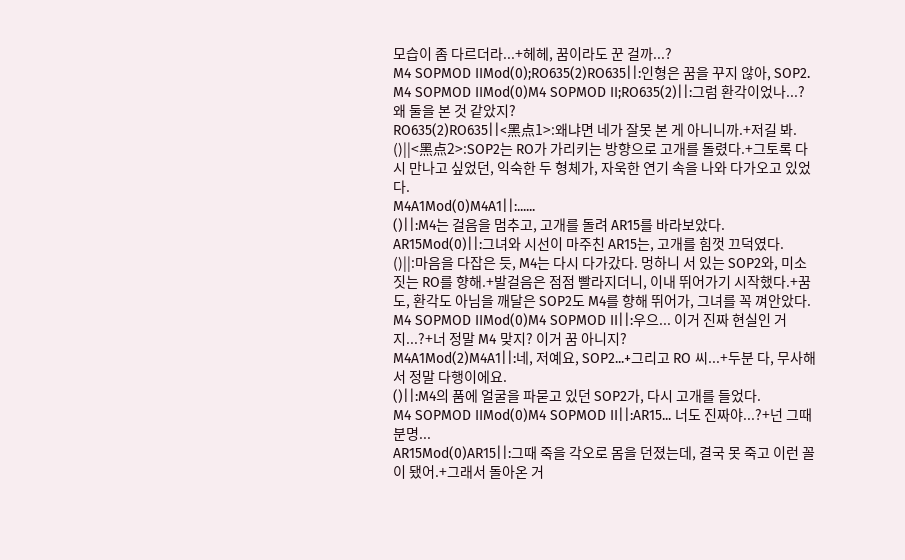모습이 좀 다르더라...+헤헤, 꿈이라도 꾼 걸까...?
M4 SOPMOD IIMod(0);RO635(2)RO635||:인형은 꿈을 꾸지 않아, SOP2.
M4 SOPMOD IIMod(0)M4 SOPMOD II;RO635(2)||:그럼 환각이었나...? 왜 둘을 본 것 같았지?
RO635(2)RO635||<黑点1>:왜냐면 네가 잘못 본 게 아니니까.+저길 봐.
()||<黑点2>:SOP2는 RO가 가리키는 방향으로 고개를 돌렸다.+그토록 다시 만나고 싶었던, 익숙한 두 형체가, 자욱한 연기 속을 나와 다가오고 있었다.
M4A1Mod(0)M4A1||:......
()||:M4는 걸음을 멈추고, 고개를 돌려 AR15를 바라보았다.
AR15Mod(0)||:그녀와 시선이 마주친 AR15는, 고개를 힘껏 끄덕였다.
()||:마음을 다잡은 듯, M4는 다시 다가갔다. 멍하니 서 있는 SOP2와, 미소짓는 RO를 향해.+발걸음은 점점 빨라지더니, 이내 뛰어가기 시작했다.+꿈도, 환각도 아님을 깨달은 SOP2도 M4를 향해 뛰어가, 그녀를 꼭 껴안았다.
M4 SOPMOD IIMod(0)M4 SOPMOD II||:우으... 이거 진짜 현실인 거지...?+너 정말 M4 맞지? 이거 꿈 아니지?
M4A1Mod(2)M4A1||:네, 저예요, SOP2...+그리고 RO 씨...+두분 다, 무사해서 정말 다행이에요.
()||:M4의 품에 얼굴을 파묻고 있던 SOP2가, 다시 고개를 들었다.
M4 SOPMOD IIMod(0)M4 SOPMOD II||:AR15... 너도 진짜야...?+넌 그때 분명...
AR15Mod(0)AR15||:그때 죽을 각오로 몸을 던졌는데, 결국 못 죽고 이런 꼴이 됐어.+그래서 돌아온 거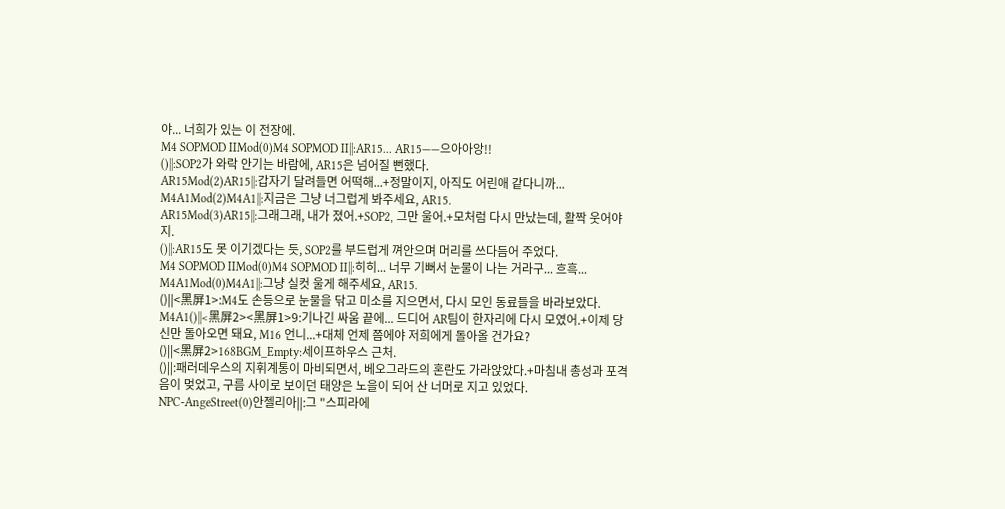야... 너희가 있는 이 전장에.
M4 SOPMOD IIMod(0)M4 SOPMOD II||:AR15... AR15——으아아앙!!
()||:SOP2가 와락 안기는 바람에, AR15은 넘어질 뻔했다.
AR15Mod(2)AR15||:갑자기 달려들면 어떡해...+정말이지, 아직도 어린애 같다니까...
M4A1Mod(2)M4A1||:지금은 그냥 너그럽게 봐주세요, AR15.
AR15Mod(3)AR15||:그래그래, 내가 졌어.+SOP2, 그만 울어.+모처럼 다시 만났는데, 활짝 웃어야지.
()||:AR15도 못 이기겠다는 듯, SOP2를 부드럽게 껴안으며 머리를 쓰다듬어 주었다.
M4 SOPMOD IIMod(0)M4 SOPMOD II||:히히... 너무 기뻐서 눈물이 나는 거라구... 흐흑...
M4A1Mod(0)M4A1||:그냥 실컷 울게 해주세요, AR15.
()||<黑屏1>:M4도 손등으로 눈물을 닦고 미소를 지으면서, 다시 모인 동료들을 바라보았다.
M4A1()||<黑屏2><黑屏1>9:기나긴 싸움 끝에... 드디어 AR팀이 한자리에 다시 모였어.+이제 당신만 돌아오면 돼요, M16 언니...+대체 언제 쯤에야 저희에게 돌아올 건가요?
()||<黑屏2>168BGM_Empty:세이프하우스 근처.
()||:패러데우스의 지휘계통이 마비되면서, 베오그라드의 혼란도 가라앉았다.+마침내 총성과 포격음이 멎었고, 구름 사이로 보이던 태양은 노을이 되어 산 너머로 지고 있었다.
NPC-AngeStreet(0)안젤리아||:그 "스피라에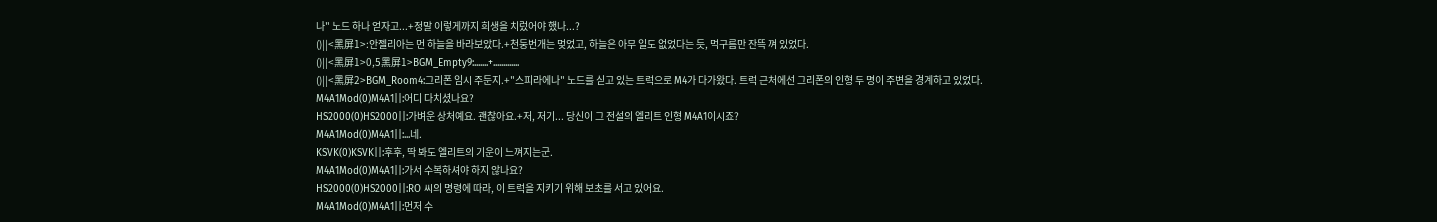나" 노드 하나 얻자고...+정말 이렇게까지 희생을 치렀어야 했나...?
()||<黑屏1>:안젤리아는 먼 하늘을 바라보았다.+천둥번개는 멎었고, 하늘은 아무 일도 없었다는 듯, 먹구름만 잔뜩 껴 있었다.
()||<黑屏1>0,5黑屏1>BGM_Empty9:.......+.............
()||<黑屏2>BGM_Room4:그리폰 임시 주둔지.+"스피라에나" 노드를 싣고 있는 트럭으로 M4가 다가왔다. 트럭 근처에선 그리폰의 인형 두 명이 주변을 경계하고 있었다.
M4A1Mod(0)M4A1||:어디 다치셨나요?
HS2000(0)HS2000||:가벼운 상처예요. 괜찮아요.+저, 저기... 당신이 그 전설의 엘리트 인형 M4A1이시죠?
M4A1Mod(0)M4A1||:...네.
KSVK(0)KSVK||:후후, 딱 봐도 엘리트의 기운이 느껴지는군.
M4A1Mod(0)M4A1||:가서 수복하셔야 하지 않나요?
HS2000(0)HS2000||:RO 씨의 명령에 따라, 이 트럭을 지키기 위해 보초를 서고 있어요.
M4A1Mod(0)M4A1||:먼저 수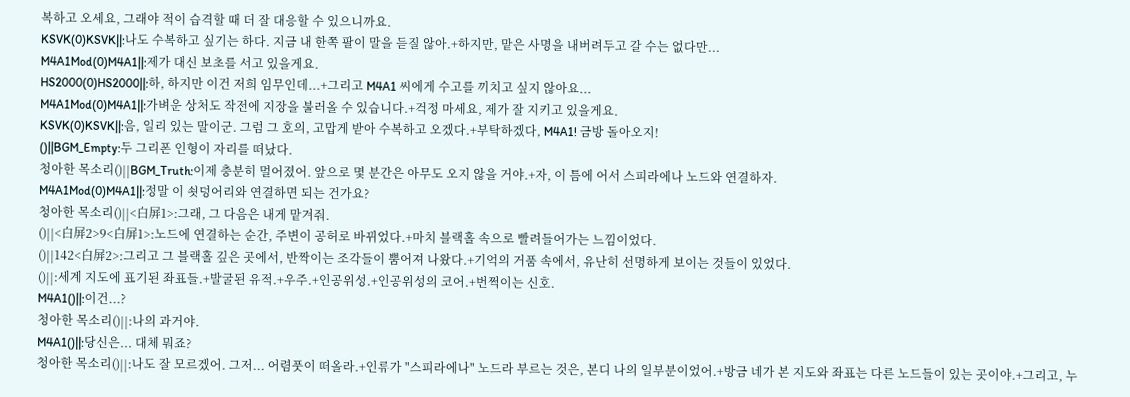복하고 오세요, 그래야 적이 습격할 때 더 잘 대응할 수 있으니까요.
KSVK(0)KSVK||:나도 수복하고 싶기는 하다. 지금 내 한쪽 팔이 말을 듣질 않아.+하지만, 맡은 사명을 내버려두고 갈 수는 없다만...
M4A1Mod(0)M4A1||:제가 대신 보초를 서고 있을게요.
HS2000(0)HS2000||:하, 하지만 이건 저희 임무인데...+그리고 M4A1 씨에게 수고를 끼치고 싶지 않아요...
M4A1Mod(0)M4A1||:가벼운 상처도 작전에 지장을 불러올 수 있습니다.+걱정 마세요, 제가 잘 지키고 있을게요.
KSVK(0)KSVK||:음, 일리 있는 말이군. 그럼 그 호의, 고맙게 받아 수복하고 오겠다.+부탁하겠다, M4A1! 금방 돌아오지!
()||BGM_Empty:두 그리폰 인형이 자리를 떠났다.
청아한 목소리()||BGM_Truth:이제 충분히 멀어졌어. 앞으로 몇 분간은 아무도 오지 않을 거야.+자, 이 틈에 어서 스피라에나 노드와 연결하자.
M4A1Mod(0)M4A1||:정말 이 쇳덩어리와 연결하면 되는 건가요?
청아한 목소리()||<白屏1>:그래, 그 다음은 내게 맡겨줘.
()||<白屏2>9<白屏1>:노드에 연결하는 순간, 주변이 공허로 바뀌었다.+마치 블랙홀 속으로 빨려들어가는 느낌이었다.
()||142<白屏2>:그리고 그 블랙홀 깊은 곳에서, 반짝이는 조각들이 뿜어져 나왔다.+기억의 거품 속에서, 유난히 선명하게 보이는 것들이 있었다.
()||:세계 지도에 표기된 좌표들.+발굴된 유적.+우주.+인공위성.+인공위성의 코어.+번쩍이는 신호.
M4A1()||:이건...?
청아한 목소리()||:나의 과거야.
M4A1()||:당신은... 대체 뭐죠?
청아한 목소리()||:나도 잘 모르겠어. 그저... 어렴풋이 떠올라.+인류가 "스피라에나" 노드라 부르는 것은, 본디 나의 일부분이었어.+방금 네가 본 지도와 좌표는 다른 노드들이 있는 곳이야.+그리고, 누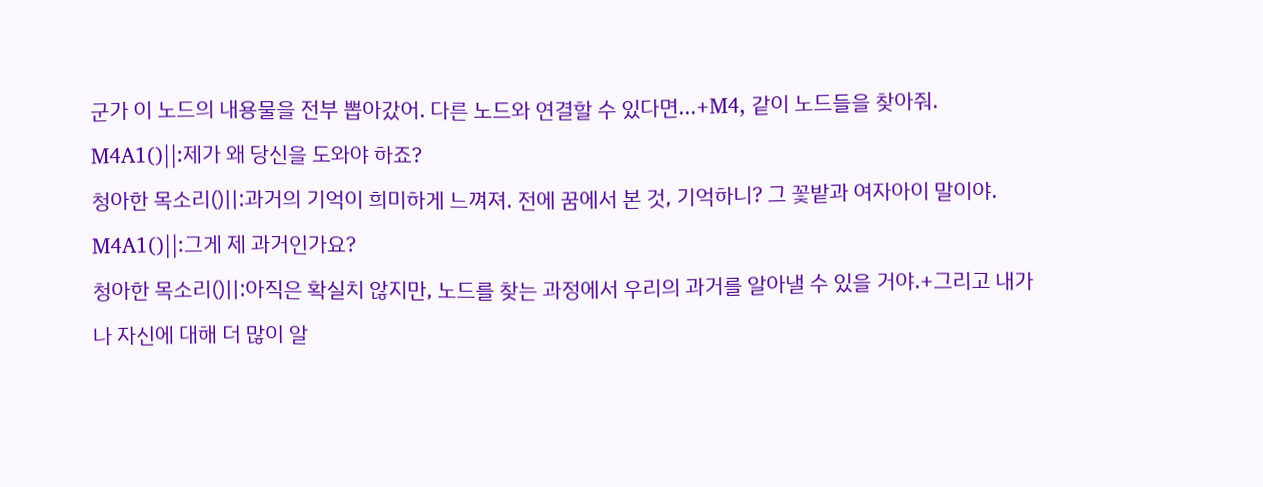군가 이 노드의 내용물을 전부 뽑아갔어. 다른 노드와 연결할 수 있다면...+M4, 같이 노드들을 찾아줘.
M4A1()||:제가 왜 당신을 도와야 하죠?
청아한 목소리()||:과거의 기억이 희미하게 느껴져. 전에 꿈에서 본 것, 기억하니? 그 꽃밭과 여자아이 말이야.
M4A1()||:그게 제 과거인가요?
청아한 목소리()||:아직은 확실치 않지만, 노드를 찾는 과정에서 우리의 과거를 알아낼 수 있을 거야.+그리고 내가 나 자신에 대해 더 많이 알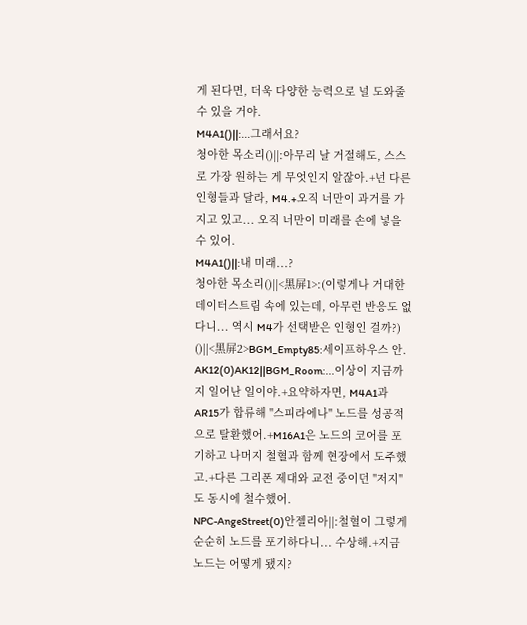게 된다면, 더욱 다양한 능력으로 널 도와줄 수 있을 거야.
M4A1()||:...그래서요?
청아한 목소리()||:아무리 날 거절해도, 스스로 가장 원하는 게 무엇인지 알잖아.+넌 다른 인형들과 달라, M4.+오직 너만이 과거를 가지고 있고... 오직 너만이 미래를 손에 넣을 수 있어.
M4A1()||:내 미래...?
청아한 목소리()||<黑屏1>:(이렇게나 거대한 데이터스트림 속에 있는데, 아무런 반응도 없다니... 역시 M4가 선택받은 인형인 걸까?)
()||<黑屏2>BGM_Empty85:세이프하우스 안.
AK12(0)AK12||BGM_Room:...이상이 지금까지 일어난 일이야.+요약하자면, M4A1과 AR15가 합류해 "스피라에나" 노드를 성공적으로 탈환했어.+M16A1은 노드의 코어를 포기하고 나머지 철혈과 함께 현장에서 도주했고.+다른 그리폰 제대와 교전 중이던 "저지"도 동시에 철수했어.
NPC-AngeStreet(0)안젤리아||:철혈이 그렇게 순순히 노드를 포기하다니... 수상해.+지금 노드는 어떻게 됐지?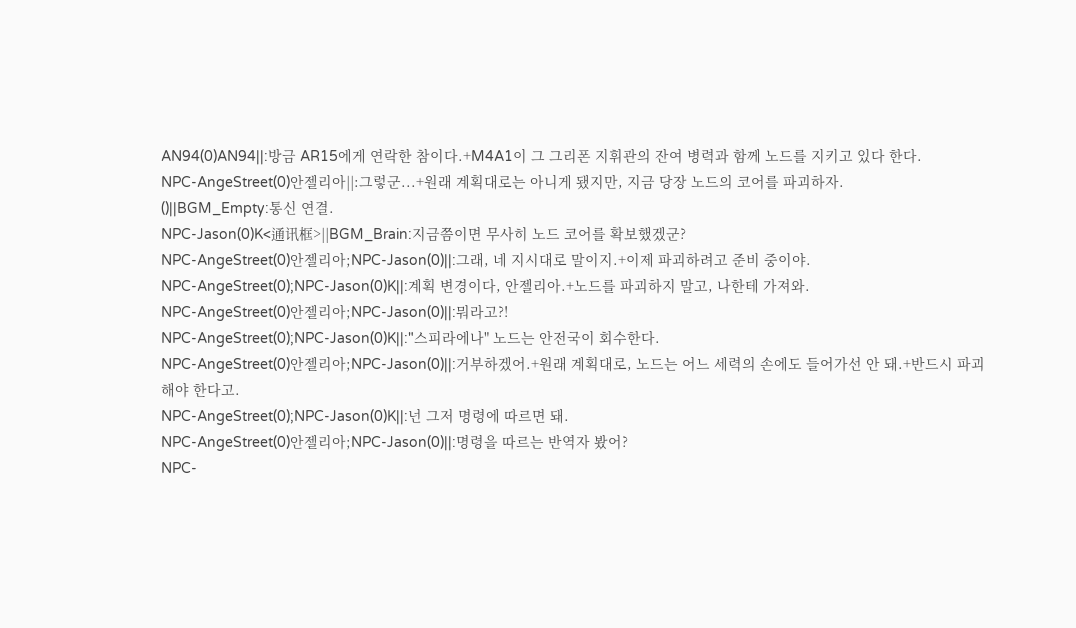AN94(0)AN94||:방금 AR15에게 연락한 참이다.+M4A1이 그 그리폰 지휘관의 잔여 병력과 함께 노드를 지키고 있다 한다.
NPC-AngeStreet(0)안젤리아||:그렇군...+원래 계획대로는 아니게 됐지만, 지금 당장 노드의 코어를 파괴하자.
()||BGM_Empty:통신 연결.
NPC-Jason(0)K<通讯框>||BGM_Brain:지금쯤이면 무사히 노드 코어를 확보했겠군?
NPC-AngeStreet(0)안젤리아;NPC-Jason(0)||:그래, 네 지시대로 말이지.+이제 파괴하려고 준비 중이야.
NPC-AngeStreet(0);NPC-Jason(0)K||:계획 변경이다, 안젤리아.+노드를 파괴하지 말고, 나한테 가져와.
NPC-AngeStreet(0)안젤리아;NPC-Jason(0)||:뭐라고?!
NPC-AngeStreet(0);NPC-Jason(0)K||:"스피라에나" 노드는 안전국이 회수한다.
NPC-AngeStreet(0)안젤리아;NPC-Jason(0)||:거부하겠어.+원래 계획대로, 노드는 어느 세력의 손에도 들어가선 안 돼.+반드시 파괴해야 한다고.
NPC-AngeStreet(0);NPC-Jason(0)K||:넌 그저 명령에 따르면 돼.
NPC-AngeStreet(0)안젤리아;NPC-Jason(0)||:명령을 따르는 반역자 봤어?
NPC-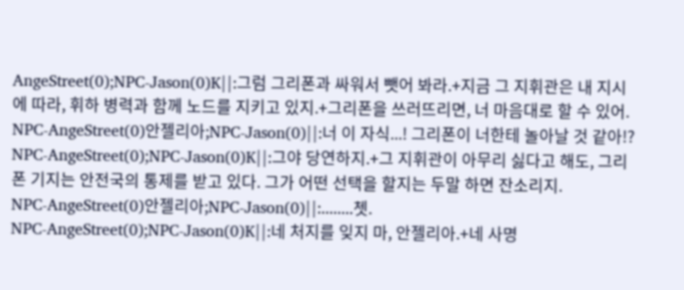AngeStreet(0);NPC-Jason(0)K||:그럼 그리폰과 싸워서 뺏어 봐라.+지금 그 지휘관은 내 지시에 따라, 휘하 병력과 함께 노드를 지키고 있지.+그리폰을 쓰러뜨리면, 너 마음대로 할 수 있어.
NPC-AngeStreet(0)안젤리아;NPC-Jason(0)||:너 이 자식...! 그리폰이 너한테 놀아날 것 같아!?
NPC-AngeStreet(0);NPC-Jason(0)K||:그야 당연하지.+그 지휘관이 아무리 싫다고 해도, 그리폰 기지는 안전국의 통제를 받고 있다. 그가 어떤 선택을 할지는 두말 하면 잔소리지.
NPC-AngeStreet(0)안젤리아;NPC-Jason(0)||:........쳇.
NPC-AngeStreet(0);NPC-Jason(0)K||:네 처지를 잊지 마, 안젤리아.+네 사명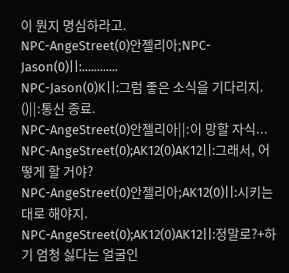이 뭔지 명심하라고.
NPC-AngeStreet(0)안젤리아;NPC-Jason(0)||:............
NPC-Jason(0)K||:그럼 좋은 소식을 기다리지.
()||:통신 종료.
NPC-AngeStreet(0)안젤리아||:이 망할 자식...
NPC-AngeStreet(0);AK12(0)AK12||:그래서, 어떻게 할 거야?
NPC-AngeStreet(0)안젤리아;AK12(0)||:시키는 대로 해야지.
NPC-AngeStreet(0);AK12(0)AK12||:정말로?+하기 엄청 싫다는 얼굴인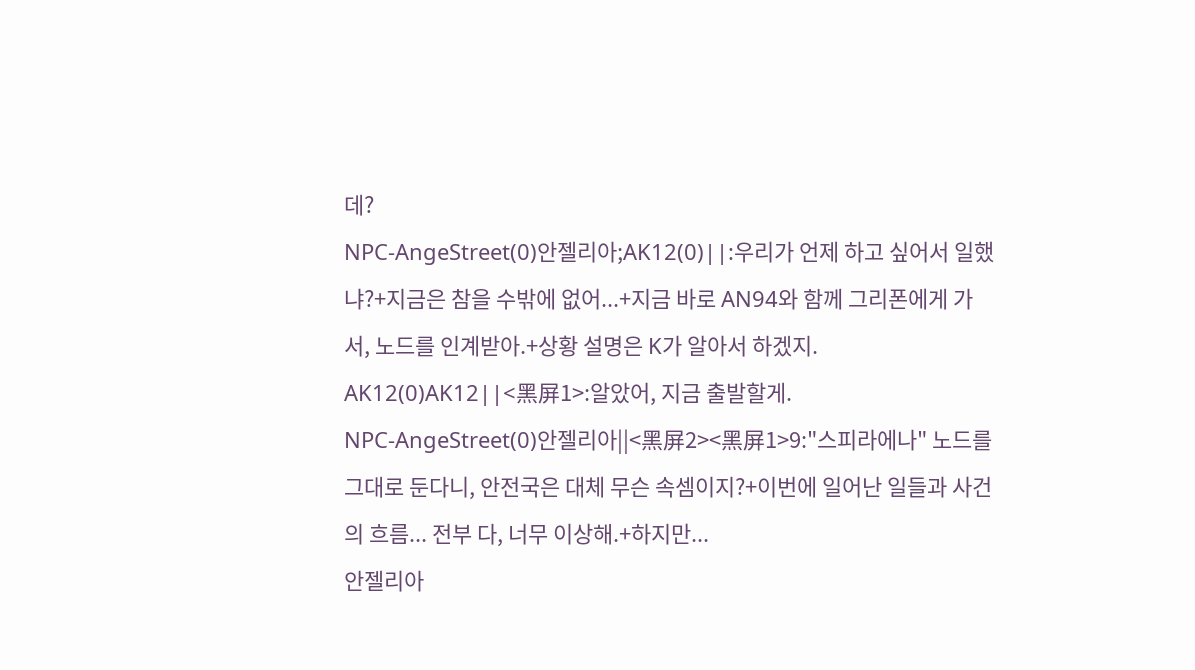데?
NPC-AngeStreet(0)안젤리아;AK12(0)||:우리가 언제 하고 싶어서 일했냐?+지금은 참을 수밖에 없어...+지금 바로 AN94와 함께 그리폰에게 가서, 노드를 인계받아.+상황 설명은 K가 알아서 하겠지.
AK12(0)AK12||<黑屏1>:알았어, 지금 출발할게.
NPC-AngeStreet(0)안젤리아||<黑屏2><黑屏1>9:"스피라에나" 노드를 그대로 둔다니, 안전국은 대체 무슨 속셈이지?+이번에 일어난 일들과 사건의 흐름... 전부 다, 너무 이상해.+하지만...
안젤리아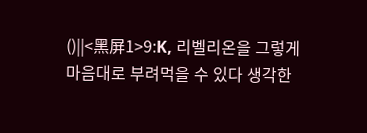()||<黑屏1>9:K, 리벨리온을 그렇게 마음대로 부려먹을 수 있다 생각한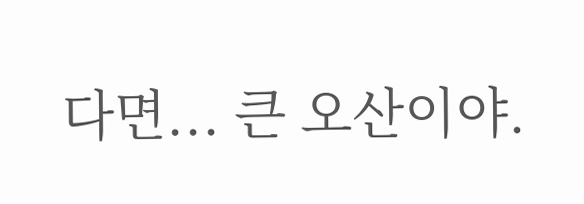다면... 큰 오산이야.